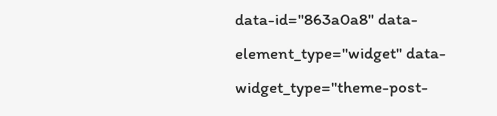data-id="863a0a8" data-element_type="widget" data-widget_type="theme-post-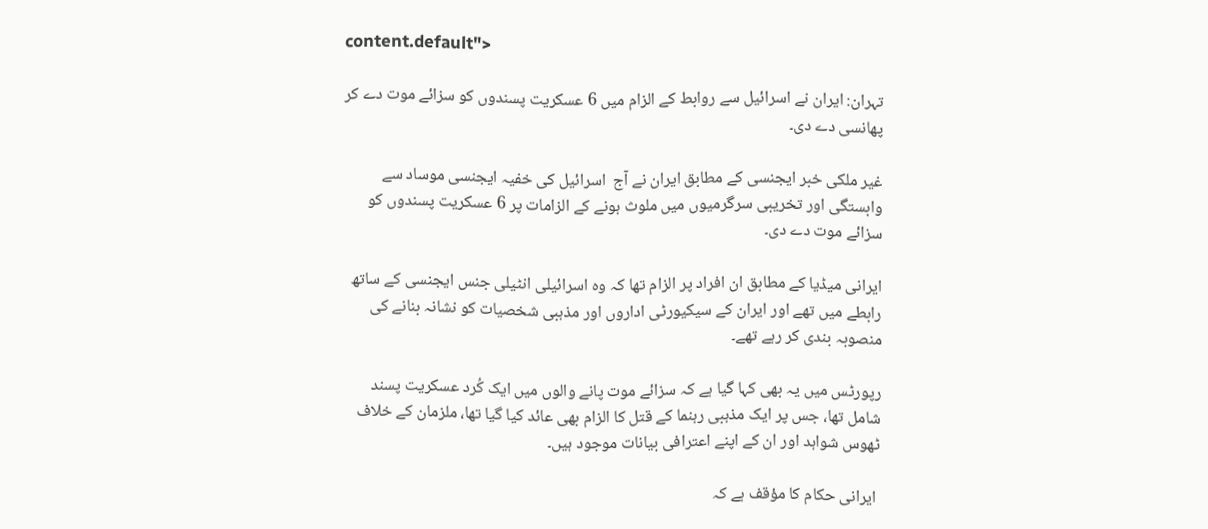content.default">

تہران: ایران نے اسرائیل سے روابط کے الزام میں 6 عسکریت پسندوں کو سزائے موت دے کر پھانسی دے دی۔

غیر ملکی خبر ایجنسی کے مطابق ایران نے آج  اسرائیل کی خفیہ ایجنسی موساد سے وابستگی اور تخریبی سرگرمیوں میں ملوث ہونے کے الزامات پر 6 عسکریت پسندوں کو سزائے موت دے دی۔

ایرانی میڈیا کے مطابق ان افراد پر الزام تھا کہ وہ اسرائیلی انٹیلی جنس ایجنسی کے ساتھ رابطے میں تھے اور ایران کے سیکیورٹی اداروں اور مذہبی شخصیات کو نشانہ بنانے کی منصوبہ بندی کر رہے تھے۔

رپورٹس میں یہ بھی کہا گیا ہے کہ سزائے موت پانے والوں میں ایک کُرد عسکریت پسند شامل تھا، جس پر ایک مذہبی رہنما کے قتل کا الزام بھی عائد کیا گیا تھا، ملزمان کے خلاف ٹھوس شواہد اور ان کے اپنے اعترافی بیانات موجود ہیں۔

 ایرانی حکام کا مؤقف ہے کہ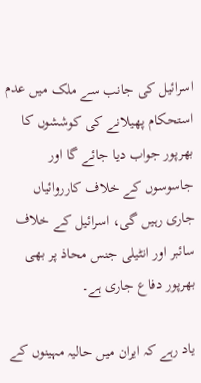اسرائیل کی جانب سے ملک میں عدم استحکام پھیلانے کی کوششوں کا بھرپور جواب دیا جائے گا اور جاسوسوں کے خلاف کارروائیاں جاری رہیں گی، اسرائیل کے خلاف سائبر اور انٹیلی جنس محاذ پر بھی بھرپور دفاع جاری ہے۔

یاد رہے کہ ایران میں حالیہ مہینوں کے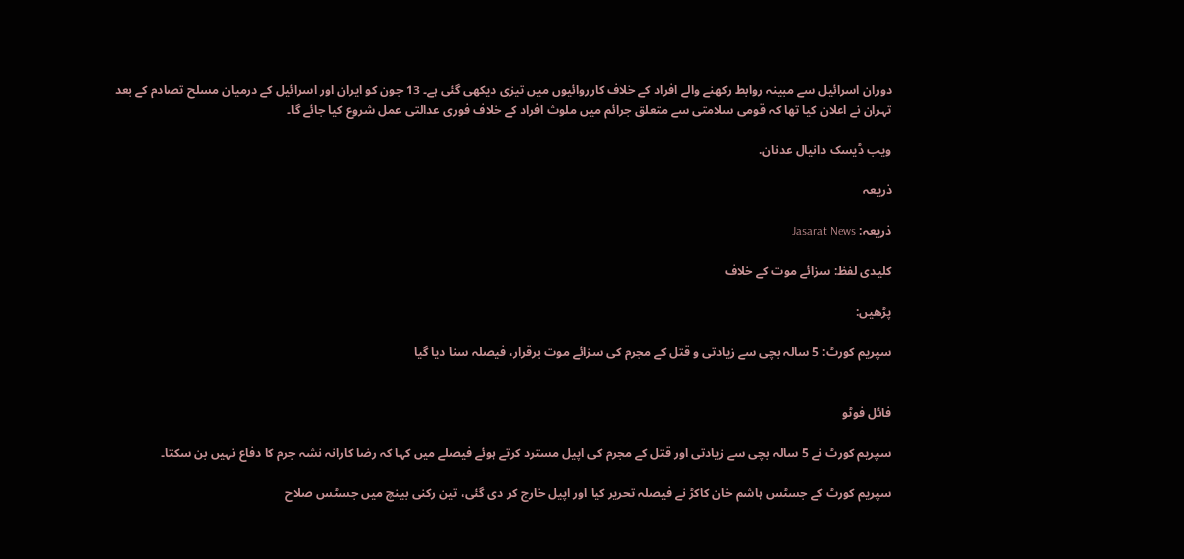دوران اسرائیل سے مبینہ روابط رکھنے والے افراد کے خلاف کارروائیوں میں تیزی دیکھی گئی ہے۔ 13 جون کو ایران اور اسرائیل کے درمیان مسلح تصادم کے بعد تہران نے اعلان کیا تھا کہ قومی سلامتی سے متعلق جرائم میں ملوث افراد کے خلاف فوری عدالتی عمل شروع کیا جائے گا۔

ویب ڈیسک دانیال عدنان.

ذریعہ

ذریعہ: Jasarat News

کلیدی لفظ: سزائے موت کے خلاف

پڑھیں:

سپریم کورٹ: 5 سالہ بچی سے زیادتی و قتل کے مجرم کی سزائے موت برقرار، فیصلہ سنا دیا گیا


فائل فوٹو

سپریم کورٹ نے 5 سالہ بچی سے زیادتی اور قتل کے مجرم کی اپیل مسترد کرتے ہوئے فیصلے میں کہا کہ رضا کارانہ نشہ جرم کا دفاع نہیں بن سکتا۔

سپریم کورٹ کے جسٹس ہاشم خان کاکڑ نے فیصلہ تحریر کیا اور اپیل خارج کر دی گئی، تین رکنی بینچ میں جسٹس صلاح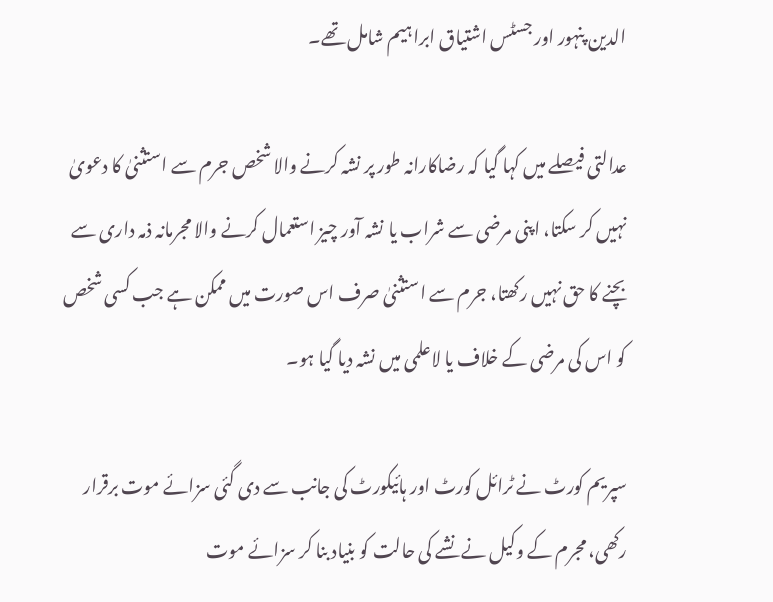الدین پنہور اور جسٹس اشتیاق ابراہیم شامل تھے۔

عدالتی فیصلے میں کہا گیا کہ رضاکارانہ طور پر نشہ کرنے والا شخص جرم سے استثنیٰ کا دعویٰ نہیں کر سکتا، اپنی مرضی سے شراب یا نشہ آور چیز استعمال کرنے والا مجرمانہ ذمہ داری سے بچنے کا حق نہیں رکھتا، جرم سے استثنیٰ صرف اس صورت میں ممکن ہے جب کسی شخص کو اس کی مرضی کے خلاف یا لاعلمی میں نشہ دیا گیا ہو۔

سپریم کورٹ نے ٹرائل کورٹ اور ہائیکورٹ کی جانب سے دی گئی سزائے موت برقرار رکھی، مجرم کے وکیل نے نشے کی حالت کو بنیاد بنا کر سزائے موت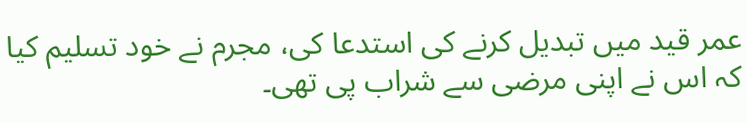عمر قید میں تبدیل کرنے کی استدعا کی، مجرم نے خود تسلیم کیا کہ اس نے اپنی مرضی سے شراب پی تھی۔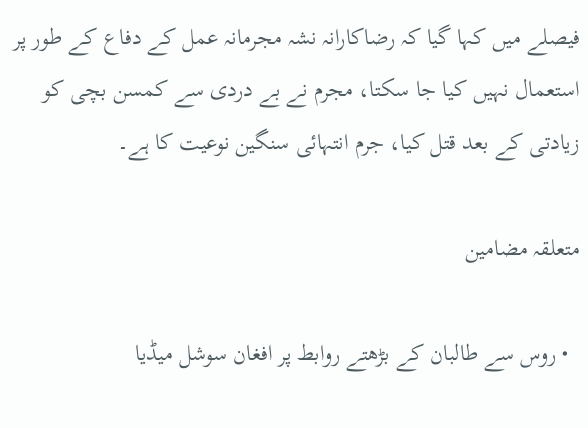فیصلے میں کہا گیا کہ رضاکارانہ نشہ مجرمانہ عمل کے دفاع کے طور پر استعمال نہیں کیا جا سکتا، مجرم نے بے دردی سے کمسن بچی کو زیادتی کے بعد قتل کیا، جرم انتہائی سنگین نوعیت کا ہے۔

متعلقہ مضامین

  • روس سے طالبان کے بڑھتے روابط پر افغان سوشل میڈیا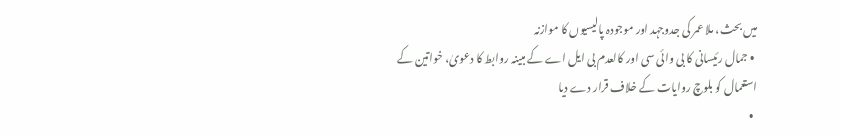میں بحث، ملا عمر کی جدوجہد اور موجودہ پالیسیوں کا موازنہ
  • جمال رئیسانی کا بی وائی سی اور کالعدم بی ایل اے کے مبینہ روابط کا دعویٰ، خواتین کے استعمال کو بلوچ روایات کے خلاف قرار دے دیا
  •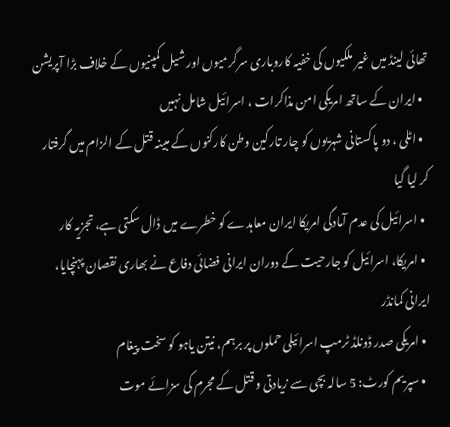تھائی لینڈ میں غیر ملکیوں کی خفیہ کاروباری سرگرمیوں اور شیل کمپنیوں کے خلاف بڑا آپریشن
  • ایران کے ساتھ امریکی امن مذاکرات ، اسرائیل شامل نہیں
  • اٹلی ، دو پاکستانی شہریوں کو چار تارکین وطن کارکنوں کے مبینہ قتل کے الزام میں گرفتار کر لیا گیا
  • اسرائیل کی عدم آمادگی امریکا ایران معاہدے کو خطرے میں ڈال سکتی ہے، تجزیہ کار
  • امریکا، اسرائیل کو جارحیت کے دوران ایرانی فضائی دفاع نے بھاری نقصان پہنچایا، ایرانی کمانڈر
  • امریکی صدر ڈونلڈ ٹرمپ اسرائیلی حملوں پر برہم، نیتن یاہو کو سخت پیغام
  • سپریم کورٹ: 5 سالہ بچی سے زیادتی و قتل کے مجرم کی سزائے موت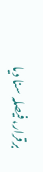برقرار، فیصلہ سنا دیا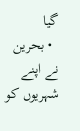گیا
  • بحرین نے اپنے شہریوں کو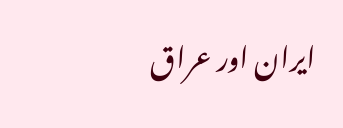ایران اور عراق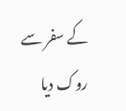کے سفر سے روک دیا